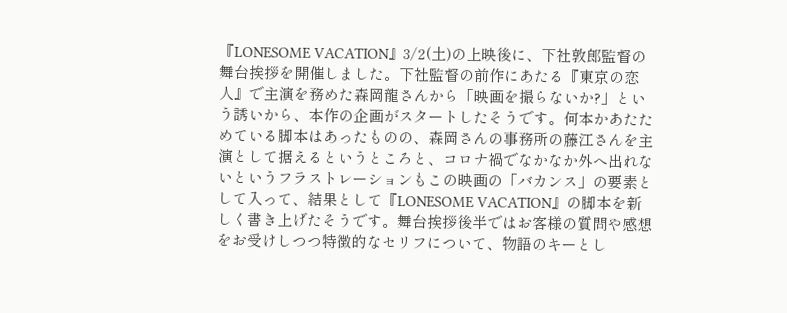『LONESOME VACATION』3/2(土)の上映後に、下社敦郎監督の舞台挨拶を開催しました。下社監督の前作にあたる『東京の恋人』で主演を務めた森岡龍さんから「映画を撮らないか?」という誘いから、本作の企画がスタートしたそうです。何本かあたためている脚本はあったものの、森岡さんの事務所の藤江さんを主演として据えるというところと、コロナ禍でなかなか外へ出れないというフラストレーションもこの映画の「バカンス」の要素として入って、結果として『LONESOME VACATION』の脚本を新しく書き上げたそうです。舞台挨拶後半ではお客様の質問や感想をお受けしつつ特徴的なセリフについて、物語のキーとし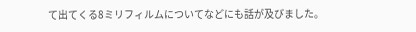て出てくる8ミリフィルムについてなどにも話が及びました。